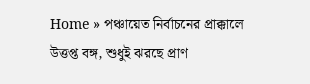Home » পঞ্চায়েত নির্বাচনের প্রাক্কালে উত্তপ্ত বঙ্গ, শুধুই ঝরছে প্রাণ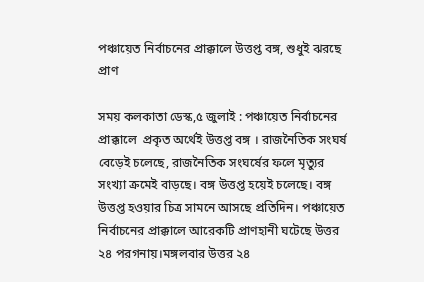পঞ্চায়েত নির্বাচনের প্রাক্কালে উত্তপ্ত বঙ্গ, শুধুই ঝরছে প্রাণ

সময় কলকাতা ডেস্ক,৫ জুলাই : পঞ্চায়েত নির্বাচনের প্রাক্কালে  প্রকৃত অর্থেই উত্তপ্ত বঙ্গ । রাজনৈতিক সংঘর্ষ বেড়েই চলেছে, রাজনৈতিক সংঘর্ষের ফলে মৃত্যুর সংখ্যা ক্রমেই বাড়ছে। বঙ্গ উত্তপ্ত হয়েই চলেছে। বঙ্গ উত্তপ্ত হওয়ার চিত্র সামনে আসছে প্রতিদিন। পঞ্চায়েত নির্বাচনের প্রাক্কালে আরেকটি প্রাণহানী ঘটেছে উত্তর ২৪ পরগনায়।মঙ্গলবার উত্তর ২৪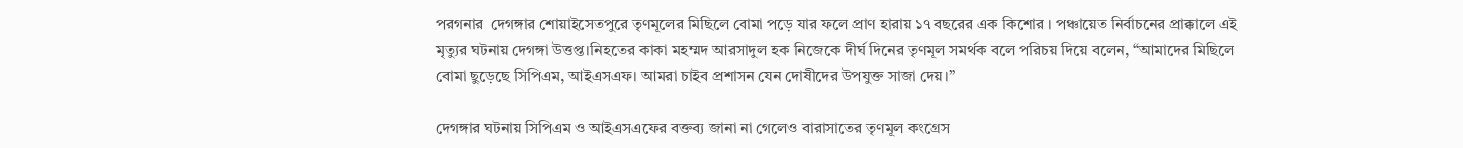পরগনার  দেগঙ্গার শোয়াইসেতপুরে তৃণমূলের মিছিলে বোমা পড়ে যার ফলে প্রাণ হারায় ১৭ বছরের এক কিশোর । পঞ্চায়েত নির্বাচনের প্রাক্কালে এই মৃত্যুর ঘটনায় দেগঙ্গা উত্তপ্ত।নিহতের কাকা মহম্মদ আরসাদুল হক নিজেকে দীর্ঘ দিনের তৃণমূল সমর্থক বলে পরিচয় দিয়ে বলেন, “আমাদের মিছিলে বোমা ছুড়েছে সিপিএম, আইএসএফ। আমরা চাইব প্রশাসন যেন দোষীদের উপযুক্ত সাজা দেয়।”

দেগঙ্গার ঘটনায় সিপিএম ও আইএসএফের বক্তব্য জানা না গেলেও বারাসাতের তৃণমূল কংগ্রেস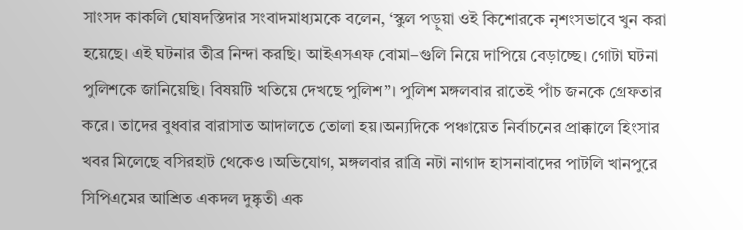সাংসদ কাকলি ঘোষদস্তিদার সংবাদমাধ্যমকে বলেন, ‘স্কুল পড়ুয়া ওই কিশোরকে নৃশংসভাবে খুন করা হয়েছে। এই ঘটনার তীব্র নিন্দা করছি। আইএসএফ বোমা–গুলি নিয়ে দাপিয়ে বেড়াচ্ছে। গোটা ঘটনা পুলিশকে জানিয়েছি। বিষয়টি খতিয়ে দেখছে পুলিশ”। পুলিশ মঙ্গলবার রাতেই পাঁচ জনকে গ্রেফতার করে। তাদের বুধবার বারাসাত আদালতে তোলা হয়।অন্যদিকে পঞ্চায়েত নির্বাচনের প্রাক্কালে হিংসার খবর মিলেছে বসিরহাট থেকেও ।অভিযোগ, মঙ্গলবার রাত্রি নটা নাগাদ হাসনাবাদের পাটলি খানপুরে সিপিএমের আশ্রিত একদল দুষ্কৃতী এক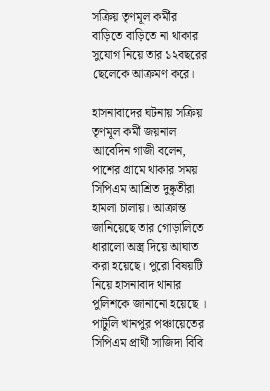সক্রিয় তৃণমূল কর্মীর বাড়িতে বাড়িতে না থাকার সুযোগ নিয়ে তার ১২বছরের ছেলেকে আক্রমণ করে।

হাসনাবাদের ঘটনায় সক্রিয় তৃণমূল কর্মী জয়নাল আবেদিন গাজী বলেন, পাশের গ্রামে থাকার সময় সিপিএম আশ্রিত দুষ্কৃতীরা হামলা চালায়। আক্রান্ত জানিয়েছে তার গোড়ালিতে ধারালো অস্ত্র দিয়ে আঘাত করা হয়েছে। পুরো বিষয়টি নিয়ে হাসনাবাদ থানার পুলিশকে জানানো হয়েছে । পাটুলি খানপুর পঞ্চায়েতের সিপিএম প্রার্থী সাজিদা বিবি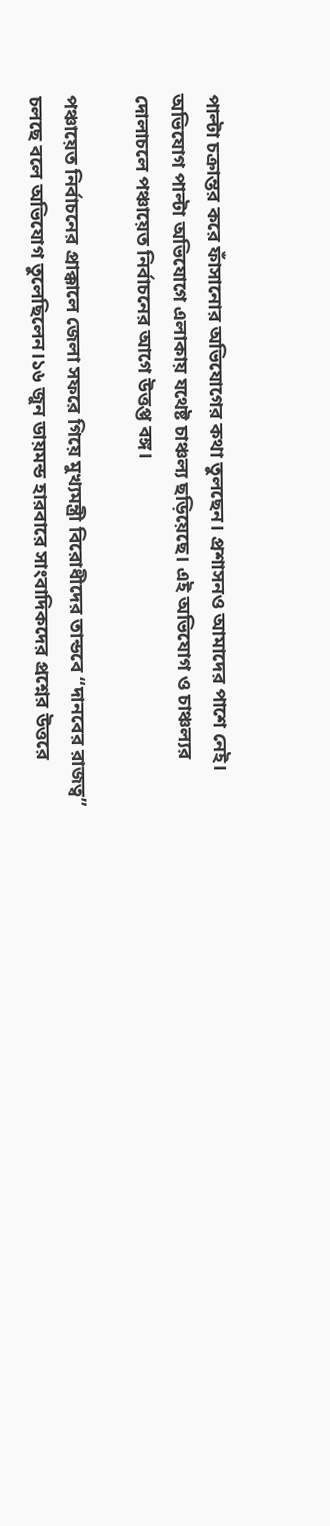পাল্টা চক্রান্তর করে ফাঁসানোর অভিযোগের কথা তুলছেন। প্রশাসনও আমাদের পাশে নেই। অভিযোগ পাল্টা অভিযোগে এলাকায় যথেষ্ট চাঞ্চল্য ছড়িয়েছে। এই অভিযোগ ও চাঞ্চল্যর দোলাচলে পঞ্চায়েত নির্বাচনের আগে উত্তপ্ত বঙ্গ।

পঞ্চায়েত নির্বাচনের প্রাক্কালে জেলা সফরে গিয়ে মুখ্যমন্ত্রী বিরোধীদের তান্ডবে “দানবের রাজত্ব” চলছে বলে অভিযোগ তুলেছিলেন।১৬ জুন ডায়মন্ড হারবারে সাংবাদিকদের প্রশ্নের উত্তরে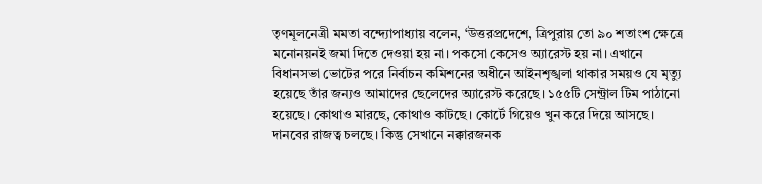তৃণমূলনেত্রী মমতা বন্দ্যোপাধ্যায় বলেন, ‘উত্তরপ্রদেশে, ত্রিপুরায় তো ৯০ শতাংশ ক্ষেত্রে মনোনয়নই জমা দিতে দেওয়া হয় না। পকসো কেসেও অ্যারেস্ট হয় না। এখানে বিধানসভা ভোটের পরে নির্বাচন কমিশনের অধীনে আইনশৃঙ্খলা থাকার সময়ও যে মৃত্যু হয়েছে তাঁর জন্যও আমাদের ছেলেদের অ্যারেস্ট করেছে। ১৫৫টি সেন্ট্রাল টিম পাঠানো হয়েছে। কোথাও মারছে, কোথাও কাটছে। কোর্টে গিয়েও খুন করে দিয়ে আসছে। দানবের রাজত্ব চলছে। কিন্তু সেখানে নক্কারজনক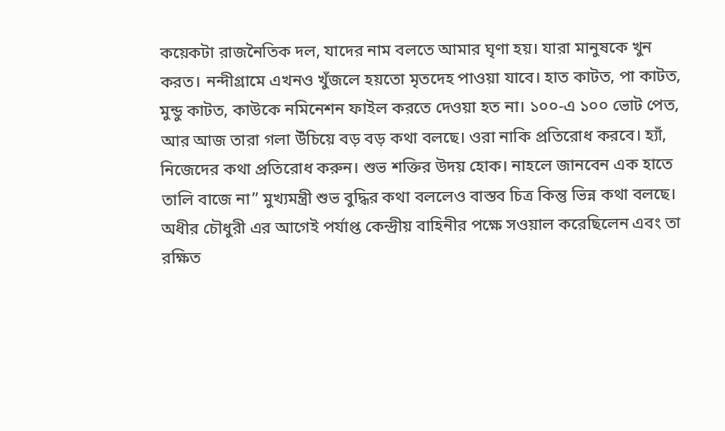কয়েকটা রাজনৈতিক দল, যাদের নাম বলতে আমার ঘৃণা হয়। যারা মানুষকে খুন করত। নন্দীগ্রামে এখনও খুঁজলে হয়তো মৃতদেহ পাওয়া যাবে। হাত কাটত, পা কাটত, মুন্ডু কাটত, কাউকে নমিনেশন ফাইল করতে দেওয়া হত না। ১০০-এ ১০০ ভোট পেত, আর আজ তারা গলা উঁচিয়ে বড় বড় কথা বলছে। ওরা নাকি প্রতিরোধ করবে। হ্যাঁ, নিজেদের কথা প্রতিরোধ করুন। শুভ শক্তির উদয় হোক। নাহলে জানবেন এক হাতে তালি বাজে না” মুখ্যমন্ত্রী শুভ বুদ্ধির কথা বললেও বাস্তব চিত্র কিন্তু ভিন্ন কথা বলছে। অধীর চৌধুরী এর আগেই পর্যাপ্ত কেন্দ্রীয় বাহিনীর পক্ষে সওয়াল করেছিলেন এবং তা রক্ষিত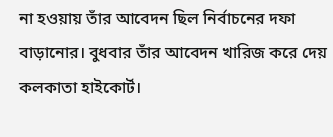না হওয়ায় তাঁর আবেদন ছিল নির্বাচনের দফা বাড়ানোর। বুধবার তাঁর আবেদন খারিজ করে দেয় কলকাতা হাইকোর্ট।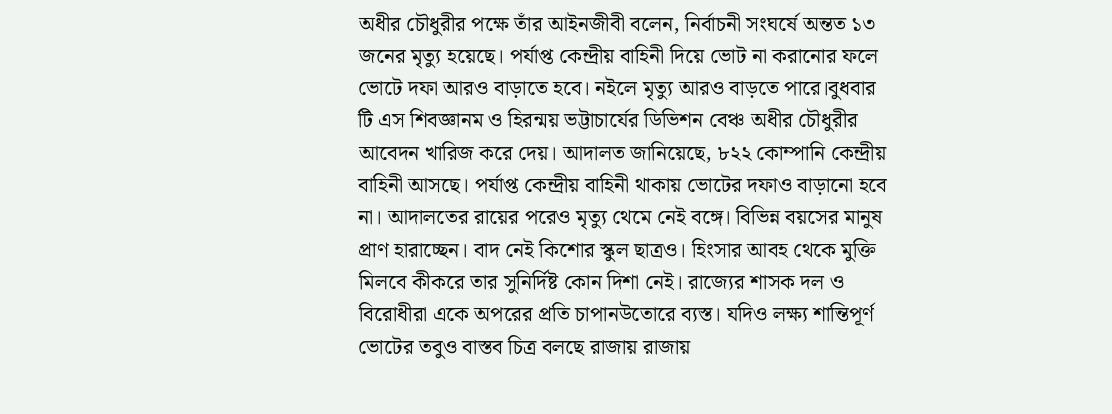অধীর চৌধুরীর পক্ষে তাঁর আইনজীবী বলেন, নির্বাচনী সংঘর্ষে অন্তত ১৩ জনের মৃত্যু হয়েছে। পর্যাপ্ত কেন্দ্রীয় বাহিনী দিয়ে ভোট না করানোর ফলে ভোটে দফা আরও বাড়াতে হবে। নইলে মৃত্যু আরও বাড়তে পারে।বুধবার টি এস শিবজ্ঞানম ও হিরন্ময় ভট্টাচার্যের ডিভিশন বেঞ্চ অধীর চৌধুরীর আবেদন খারিজ করে দেয়। আদালত জানিয়েছে, ৮২২ কোম্পানি কেন্দ্রীয় বাহিনী আসছে। পর্যাপ্ত কেন্দ্রীয় বাহিনী থাকায় ভোটের দফাও বাড়ানো হবে না। আদালতের রায়ের পরেও মৃত্যু থেমে নেই বঙ্গে। বিভিন্ন বয়সের মানুষ প্রাণ হারাচ্ছেন। বাদ নেই কিশোর স্কুল ছাত্রও। হিংসার আবহ থেকে মুক্তি মিলবে কীকরে তার সুনির্দিষ্ট কোন দিশা নেই। রাজ্যের শাসক দল ও বিরোধীরা একে অপরের প্রতি চাপানউতোরে ব্যস্ত। যদিও লক্ষ্য শান্তিপূর্ণ ভোটের তবুও বাস্তব চিত্র বলছে রাজায় রাজায়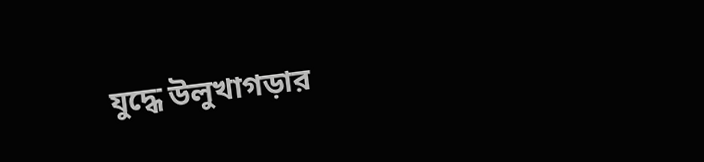যুদ্ধে উলুখাগড়ার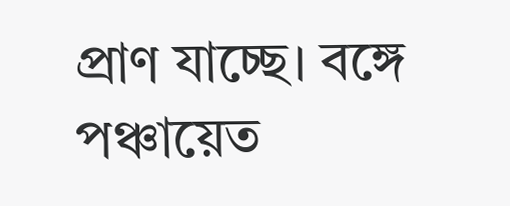প্রাণ যাচ্ছে। বঙ্গে পঞ্চায়েত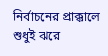নির্বাচনের প্রাক্কালে শুধুই ঝরে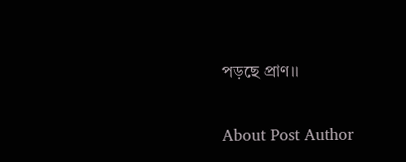পড়ছে প্রাণ।।

About Post Author